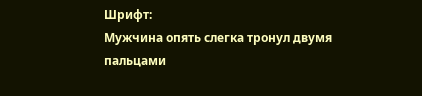Шрифт:
Мужчина опять слегка тронул двумя пальцами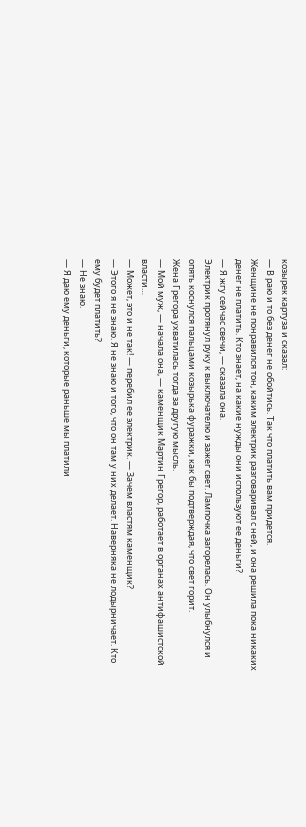козырек картуза и сказал:
— В раю и то без денег не обойтись. Так что платить вам придется.
Женщине не понравился тон, каким электрик разговаривал с ней, и она решила пока никаких денег не платить. Кто знает, на какие нужды они используют ее деньги?
— Я жгу сейчас свечи, — сказала она.
Электрик протянул руку к выключателю и зажег свет. Лампочка загорелась. Он улыбнулся и опять коснулся пальцами козырька фуражки, как бы подтверждая, что свет горит.
Жена Грегора ухватилась тогда за другую мысль.
— Мой муж, — начала она, — каменщик Мартин Грегор, работает в органах антифашистской власти…
— Может, это и не так! — перебил ее электрик. — Зачем властям каменщик?
— Этого я не знаю. Я не знаю и того, что он там у них делает. Наверняка не лодырничает. Кто ему будет платить?
— Не знаю.
— Я даю ему деньги, которые раньше мы платили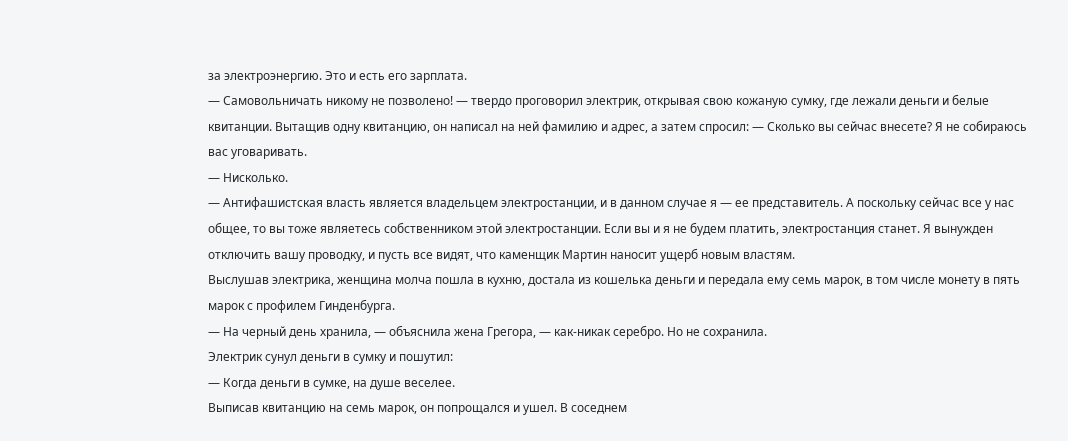за электроэнергию. Это и есть его зарплата.
— Самовольничать никому не позволено! — твердо проговорил электрик, открывая свою кожаную сумку, где лежали деньги и белые квитанции. Вытащив одну квитанцию, он написал на ней фамилию и адрес, а затем спросил: — Сколько вы сейчас внесете? Я не собираюсь вас уговаривать.
— Нисколько.
— Антифашистская власть является владельцем электростанции, и в данном случае я — ее представитель. А поскольку сейчас все у нас общее, то вы тоже являетесь собственником этой электростанции. Если вы и я не будем платить, электростанция станет. Я вынужден отключить вашу проводку, и пусть все видят, что каменщик Мартин наносит ущерб новым властям.
Выслушав электрика, женщина молча пошла в кухню, достала из кошелька деньги и передала ему семь марок, в том числе монету в пять марок с профилем Гинденбурга.
— На черный день хранила, — объяснила жена Грегора, — как-никак серебро. Но не сохранила.
Электрик сунул деньги в сумку и пошутил:
— Когда деньги в сумке, на душе веселее.
Выписав квитанцию на семь марок, он попрощался и ушел. В соседнем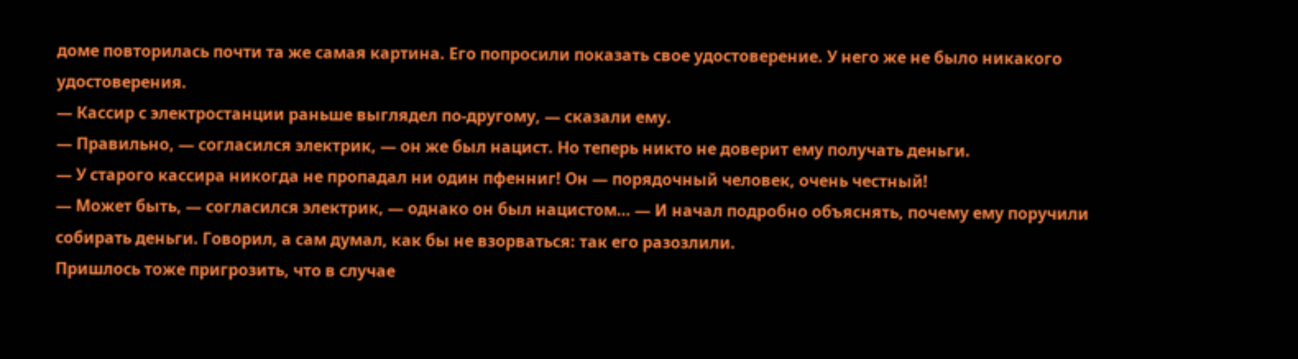доме повторилась почти та же самая картина. Его попросили показать свое удостоверение. У него же не было никакого удостоверения.
— Кассир с электростанции раньше выглядел по-другому, — сказали ему.
— Правильно, — согласился электрик, — он же был нацист. Но теперь никто не доверит ему получать деньги.
— У старого кассира никогда не пропадал ни один пфенниг! Он — порядочный человек, очень честный!
— Может быть, — согласился электрик, — однако он был нацистом… — И начал подробно объяснять, почему ему поручили собирать деньги. Говорил, а сам думал, как бы не взорваться: так его разозлили.
Пришлось тоже пригрозить, что в случае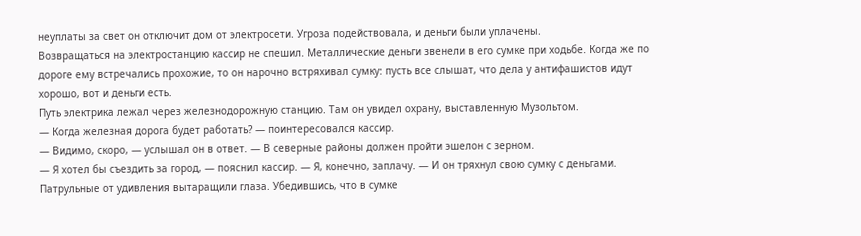неуплаты за свет он отключит дом от электросети. Угроза подействовала, и деньги были уплачены.
Возвращаться на электростанцию кассир не спешил. Металлические деньги звенели в его сумке при ходьбе. Когда же по дороге ему встречались прохожие, то он нарочно встряхивал сумку: пусть все слышат, что дела у антифашистов идут хорошо, вот и деньги есть.
Путь электрика лежал через железнодорожную станцию. Там он увидел охрану, выставленную Музольтом.
— Когда железная дорога будет работать? — поинтересовался кассир.
— Видимо, скоро, — услышал он в ответ. — В северные районы должен пройти эшелон с зерном.
— Я хотел бы съездить за город, — пояснил кассир. — Я, конечно, заплачу. — И он тряхнул свою сумку с деньгами.
Патрульные от удивления вытаращили глаза. Убедившись, что в сумке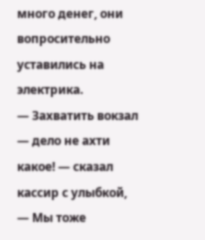много денег, они вопросительно уставились на электрика.
— Захватить вокзал — дело не ахти какое! — сказал кассир с улыбкой, — Мы тоже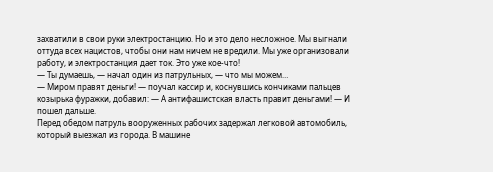захватили в свои руки электростанцию. Но и это дело несложное. Мы выгнали оттуда всех нацистов, чтобы они нам ничем не вредили. Мы уже организовали работу, и электростанция дает ток. Это уже кое-что!
— Ты думаешь, — начал один из патрульных, — что мы можем…
— Миром правят деньги! — поучал кассир и, коснувшись кончиками пальцев козырька фуражки, добавил: — А антифашистская власть правит деньгами! — И пошел дальше.
Перед обедом патруль вооруженных рабочих задержал легковой автомобиль, который выезжал из города. В машине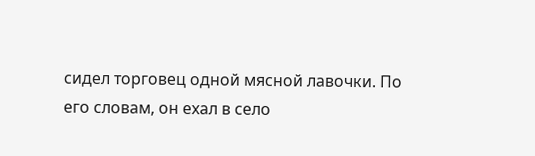сидел торговец одной мясной лавочки. По его словам, он ехал в село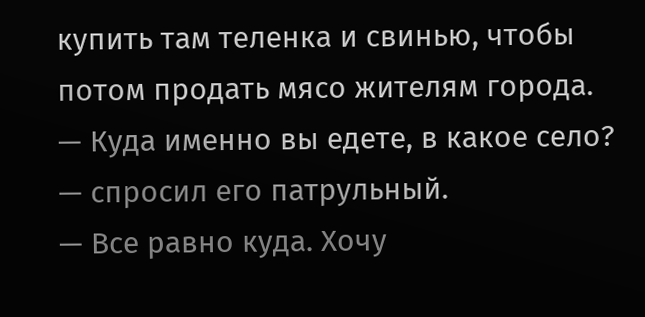купить там теленка и свинью, чтобы потом продать мясо жителям города.
— Куда именно вы едете, в какое село? — спросил его патрульный.
— Все равно куда. Хочу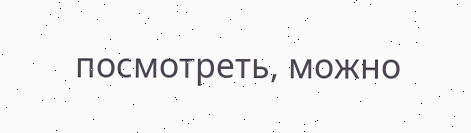посмотреть, можно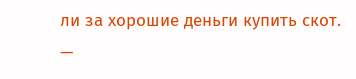ли за хорошие деньги купить скот.
—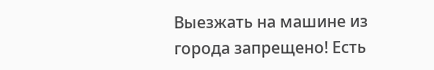Выезжать на машине из города запрещено! Есть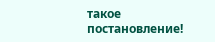такое постановление!